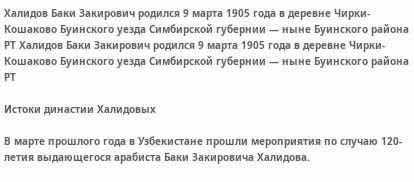Халидов Баки Закирович родился 9 марта 1905 года в деревне Чирки-Кошаково Буинского уезда Симбирской губернии — ныне Буинского района РТ Халидов Баки Закирович родился 9 марта 1905 года в деревне Чирки-Кошаково Буинского уезда Симбирской губернии — ныне Буинского района РТ

Истоки династии Халидовых

В марте прошлого года в Узбекистане прошли мероприятия по случаю 120-летия выдающегося арабиста Баки Закировича Халидова.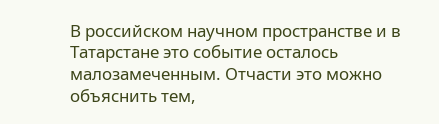В российском научном пространстве и в Татарстане это событие осталось малозамеченным. Отчасти это можно объяснить тем,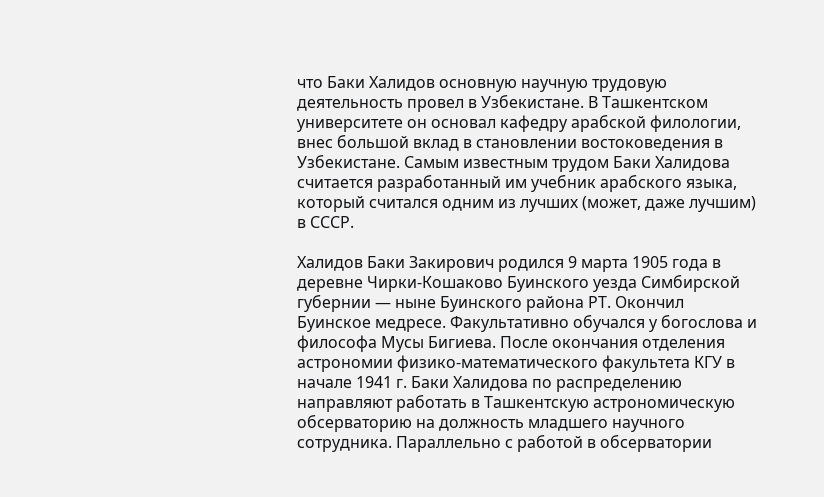что Баки Халидов основную научную трудовую деятельность провел в Узбекистане. В Ташкентском университете он основал кафедру арабской филологии, внес большой вклад в становлении востоковедения в Узбекистане. Самым известным трудом Баки Халидова считается разработанный им учебник арабского языка, который считался одним из лучших (может, даже лучшим) в СССР.

Халидов Баки Закирович родился 9 марта 1905 года в деревне Чирки-Кошаково Буинского уезда Симбирской губернии — ныне Буинского района РТ. Окончил Буинское медресе. Факультативно обучался у богослова и философа Мусы Бигиева. После окончания отделения астрономии физико-математического факультета КГУ в начале 1941 г. Баки Халидова по распределению направляют работать в Ташкентскую астрономическую обсерваторию на должность младшего научного сотрудника. Параллельно с работой в обсерватории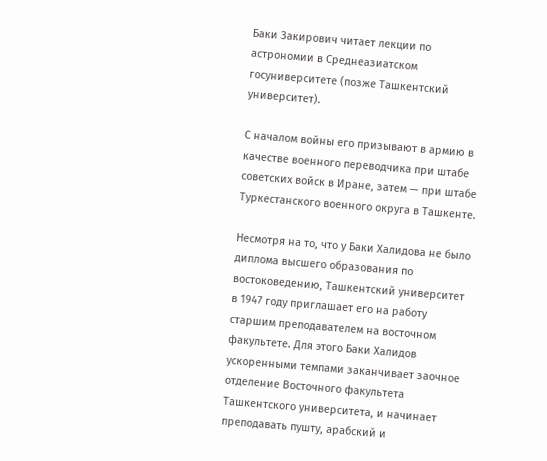Баки Закирович читает лекции по астрономии в Среднеазиатском госуниверситете (позже Ташкентский университет).

С началом войны его призывают в армию в качестве военного переводчика при штабе советских войск в Иране, затем — при штабе Туркестанского военного округа в Ташкенте.

Несмотря на то, что у Баки Халидова не было диплома высшего образования по востоковедению, Ташкентский университет в 1947 году приглашает его на работу старшим преподавателем на восточном факультете. Для этого Баки Халидов ускоренными темпами заканчивает заочное отделение Восточного факультета Ташкентского университета, и начинает преподавать пушту, арабский и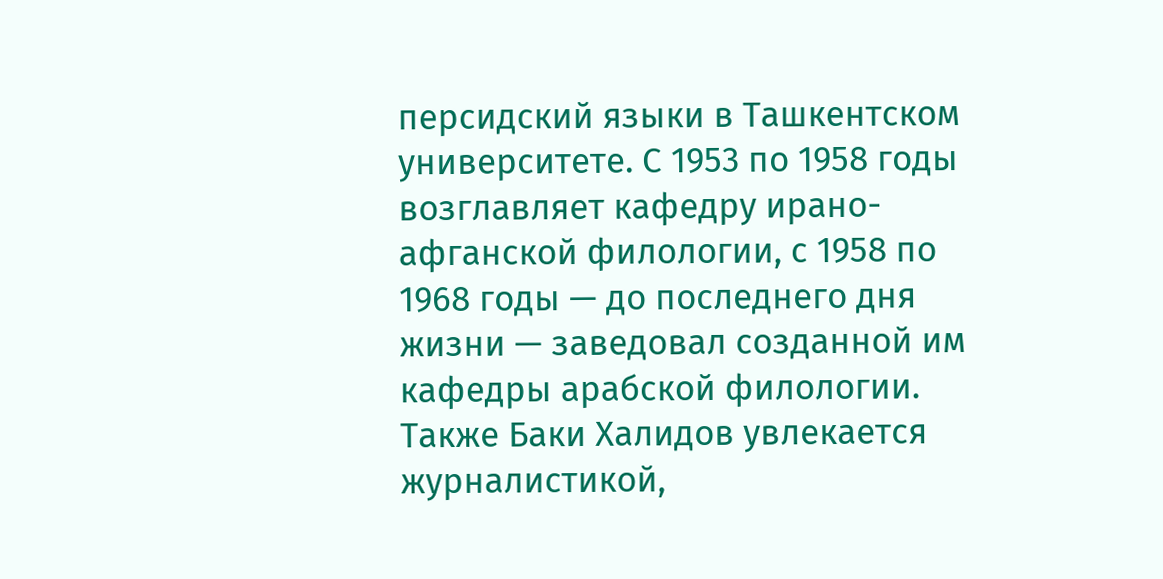персидский языки в Ташкентском университете. С 1953 по 1958 годы возглавляет кафедру ирано-афганской филологии, с 1958 по 1968 годы — до последнего дня жизни — заведовал созданной им кафедры арабской филологии. Также Баки Халидов увлекается журналистикой,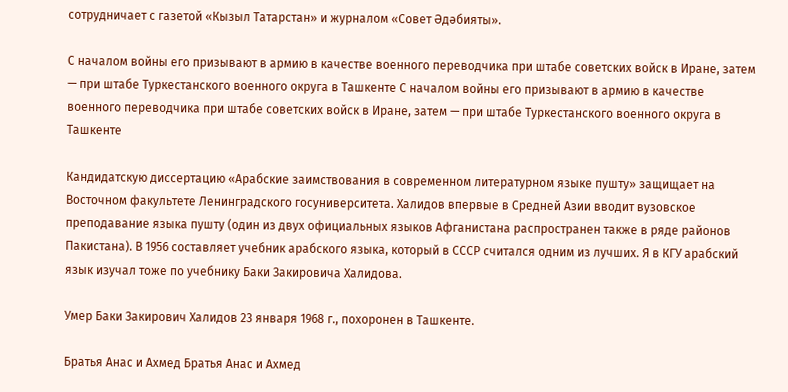сотрудничает с газетой «Кызыл Татарстан» и журналом «Совет Әдәбияты».

С началом войны его призывают в армию в качестве военного переводчика при штабе советских войск в Иране, затем — при штабе Туркестанского военного округа в Ташкенте С началом войны его призывают в армию в качестве военного переводчика при штабе советских войск в Иране, затем — при штабе Туркестанского военного округа в Ташкенте

Кандидатскую диссертацию «Арабские заимствования в современном литературном языке пушту» защищает на Восточном факультете Ленинградского госуниверситета. Халидов впервые в Средней Азии вводит вузовское преподавание языка пушту (один из двух официальных языков Афганистана распространен также в ряде районов Пакистана). В 1956 составляет учебник арабского языка, который в СССР считался одним из лучших. Я в КГУ арабский язык изучал тоже по учебнику Баки Закировича Халидова.

Умер Баки Закирович Халидов 23 января 1968 г., похоронен в Ташкенте.

Братья Анас и Ахмед Братья Анас и Ахмед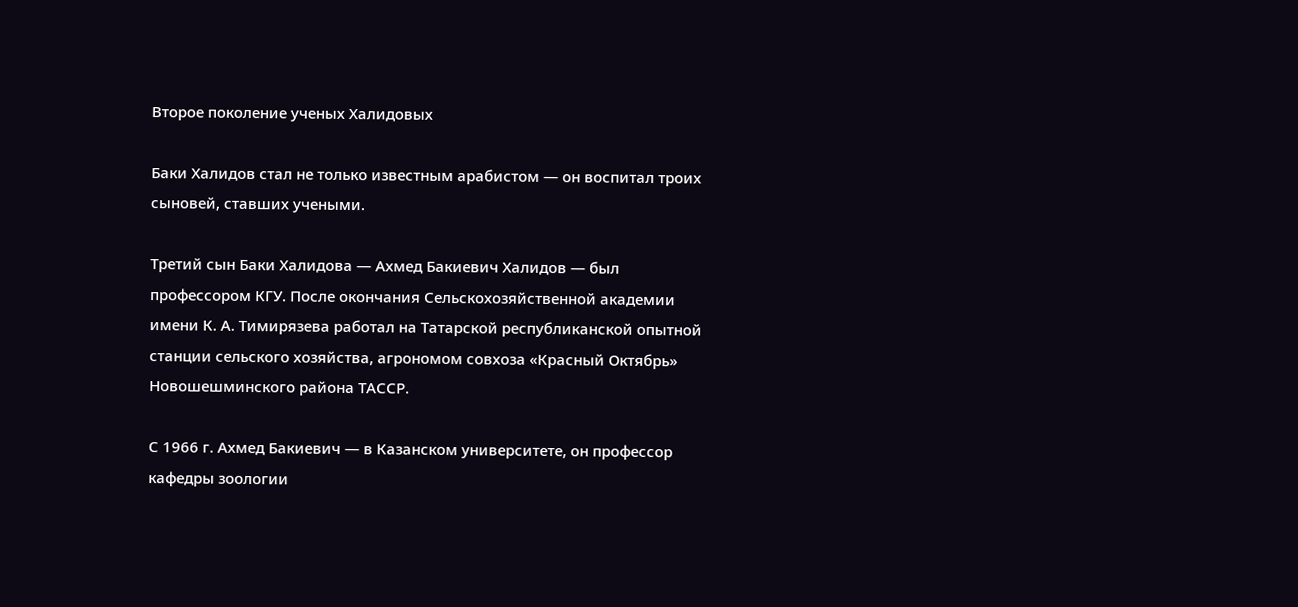Второе поколение ученых Халидовых

Баки Халидов стал не только известным арабистом — он воспитал троих сыновей, ставших учеными.

Третий сын Баки Халидова — Ахмед Бакиевич Халидов — был профессором КГУ. После окончания Сельскохозяйственной академии имени К. А. Тимирязева работал на Татарской республиканской опытной станции сельского хозяйства, агрономом совхоза «Красный Октябрь» Новошешминского района ТАССР.

С 1966 г. Ахмед Бакиевич — в Казанском университете, он профессор кафедры зоологии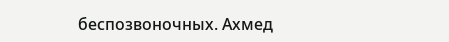беспозвоночных. Ахмед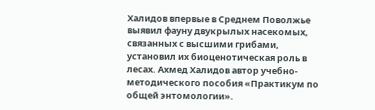Халидов впервые в Среднем Поволжье выявил фауну двукрылых насекомых, связанных с высшими грибами, установил их биоценотическая роль в лесах. Ахмед Халидов автор учебно-методического пособия «Практикум по общей энтомологии».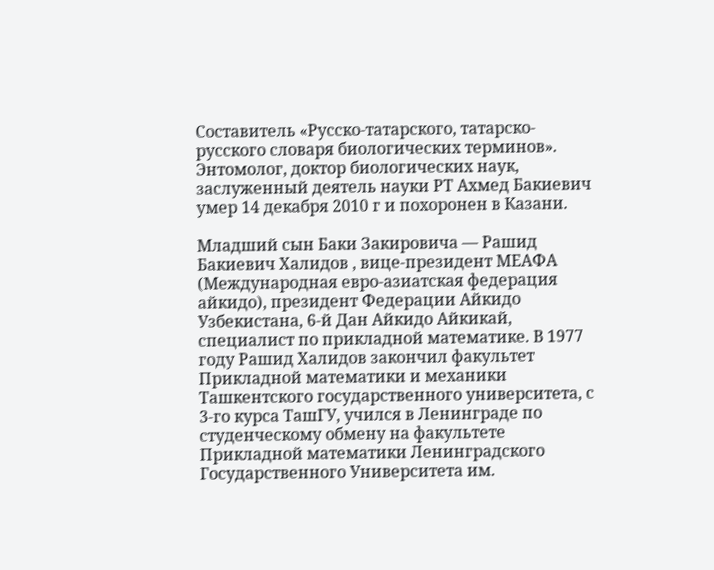Составитель «Русско-татарского, татарско-русского словаря биологических терминов». Энтомолог, доктор биологических наук, заслуженный деятель науки РТ Ахмед Бакиевич умер 14 декабря 2010 г и похоронен в Казани.

Младший сын Баки Закировича — Рашид Бакиевич Халидов , вице-президент МЕАФА (Международная евро-азиатская федерация айкидо), президент Федерации Айкидо Узбекистана, 6-й Дан Айкидо Айкикай, специалист по прикладной математике. В 1977 году Рашид Халидов закончил факультет Прикладной математики и механики Ташкентского государственного университета, с 3-го курса ТашГУ, учился в Ленинграде по студенческому обмену на факультете Прикладной математики Ленинградского Государственного Университета им.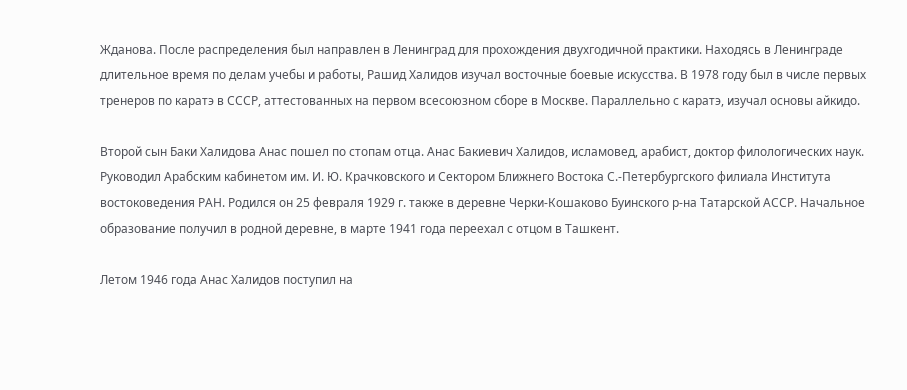Жданова. После распределения был направлен в Ленинград для прохождения двухгодичной практики. Находясь в Ленинграде длительное время по делам учебы и работы, Рашид Халидов изучал восточные боевые искусства. В 1978 году был в числе первых тренеров по каратэ в СССР, аттестованных на первом всесоюзном сборе в Москве. Параллельно с каратэ, изучал основы айкидо.

Второй сын Баки Халидова Анас пошел по стопам отца. Анас Бакиевич Халидов, исламовед, арабист, доктор филологических наук. Руководил Арабским кабинетом им. И. Ю. Крачковского и Сектором Ближнего Востока С.-Петербургского филиала Института востоковедения РАН. Родился он 25 февраля 1929 г. также в деревне Черки-Кошаково Буинского р-на Татарской АССР. Начальное образование получил в родной деревне, в марте 1941 года переехал с отцом в Ташкент.

Летом 1946 года Анас Халидов поступил на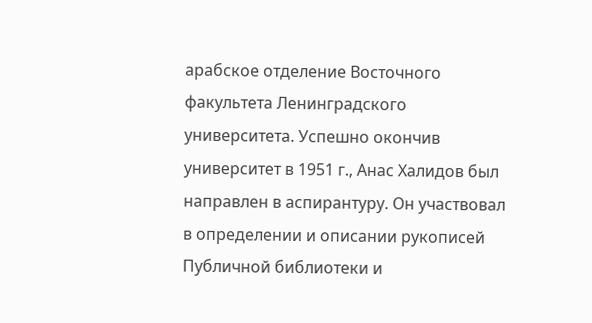арабское отделение Восточного факультета Ленинградского университета. Успешно окончив университет в 1951 г., Анас Халидов был направлен в аспирантуру. Он участвовал в определении и описании рукописей Публичной библиотеки и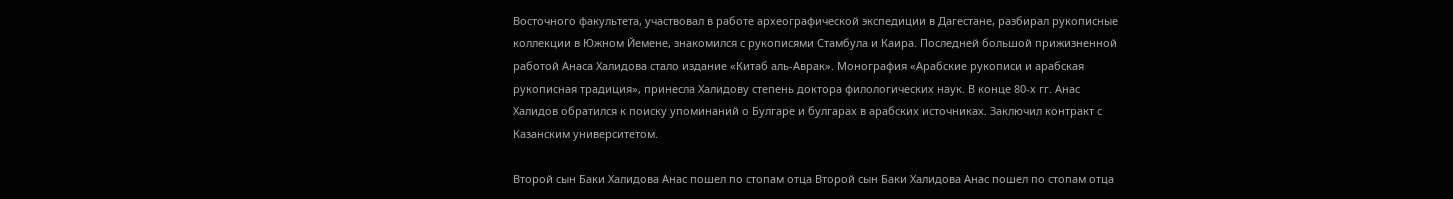Восточного факультета, участвовал в работе археографической экспедиции в Дагестане, разбирал рукописные коллекции в Южном Йемене, знакомился с рукописями Стамбула и Каира. Последней большой прижизненной работой Анаса Халидова стало издание «Китаб аль-Аврак». Монография «Арабские рукописи и арабская рукописная традиция», принесла Халидову степень доктора филологических наук. В конце 80-х гг. Анас Халидов обратился к поиску упоминаний о Булгаре и булгарах в арабских источниках. Заключил контракт с Казанским университетом.

Второй сын Баки Халидова Анас пошел по стопам отца Второй сын Баки Халидова Анас пошел по стопам отца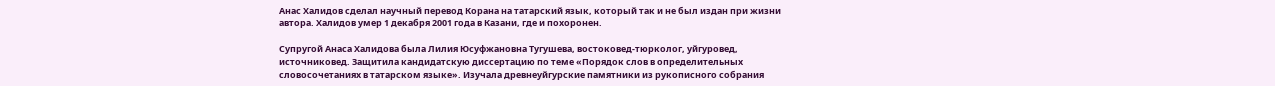Анас Халидов сделал научный перевод Корана на татарский язык, который так и не был издан при жизни автора. Халидов умер 1 декабря 2001 года в Казани, где и похоронен.

Супругой Анаса Халидова была Лилия Юсуфжановна Тугушева, востоковед-тюрколог, уйгуровед, источниковед. Защитила кандидатскую диссертацию по теме «Порядок слов в определительных словосочетаниях в татарском языке». Изучала древнеуйгурские памятники из рукописного собрания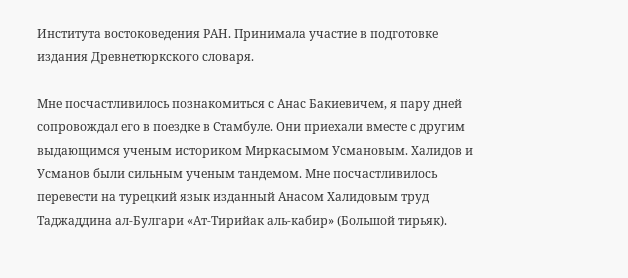Института востоковедения РАН. Принимала участие в подготовке издания Древнетюркского словаря.

Мне посчастливилось познакомиться с Анас Бакиевичем, я пару дней сопровождал его в поездке в Стамбуле. Они приехали вместе с другим выдающимся ученым историком Миркасымом Усмановым. Халидов и Усманов были сильным ученым тандемом. Мне посчастливилось перевести на турецкий язык изданный Анасом Халидовым труд Таджаддина ал-Булгари «Ат-Тирийак аль-кабир» (Большой тирьяк).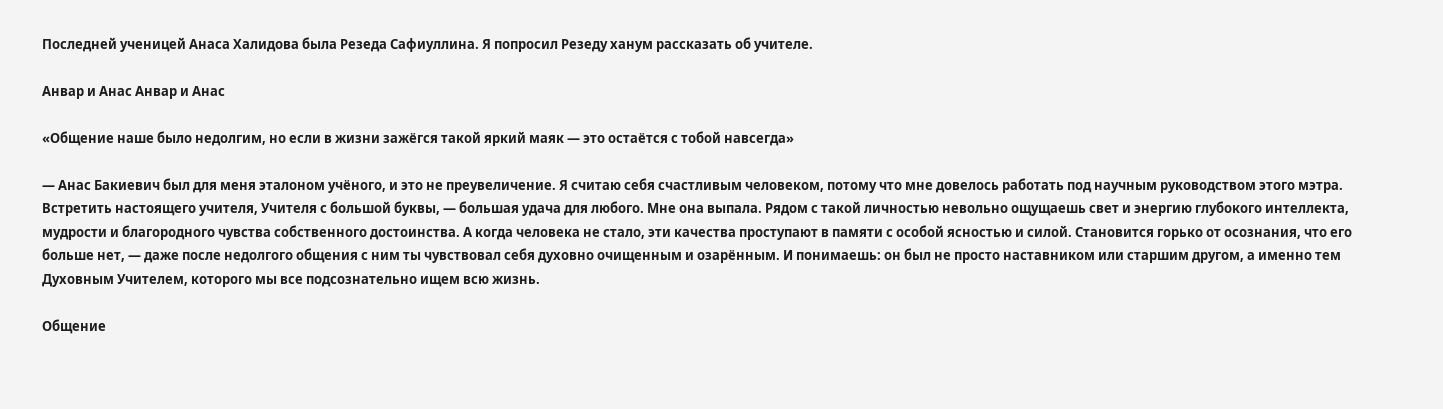Последней ученицей Анаса Халидова была Резеда Сафиуллина. Я попросил Резеду ханум рассказать об учителе.

Анвар и Анас Анвар и Анас

«Общение наше было недолгим, но если в жизни зажёгся такой яркий маяк — это остаётся с тобой навсегда»

— Анас Бакиевич был для меня эталоном учёного, и это не преувеличение. Я считаю себя счастливым человеком, потому что мне довелось работать под научным руководством этого мэтра. Встретить настоящего учителя, Учителя с большой буквы, — большая удача для любого. Мне она выпала. Рядом с такой личностью невольно ощущаешь свет и энергию глубокого интеллекта, мудрости и благородного чувства собственного достоинства. А когда человека не стало, эти качества проступают в памяти с особой ясностью и силой. Становится горько от осознания, что его больше нет, — даже после недолгого общения с ним ты чувствовал себя духовно очищенным и озарённым. И понимаешь: он был не просто наставником или старшим другом, а именно тем Духовным Учителем, которого мы все подсознательно ищем всю жизнь.

Общение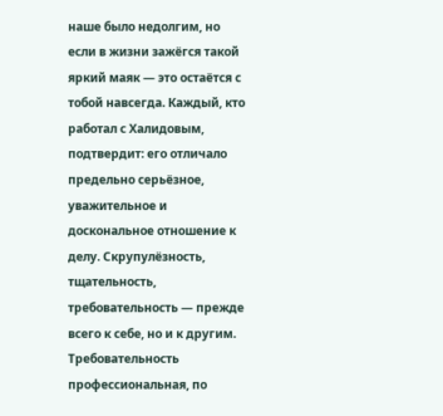наше было недолгим, но если в жизни зажёгся такой яркий маяк — это остаётся с тобой навсегда. Каждый, кто работал с Халидовым, подтвердит: его отличало предельно серьёзное, уважительное и доскональное отношение к делу. Скрупулёзность, тщательность, требовательность — прежде всего к себе, но и к другим. Требовательность профессиональная, по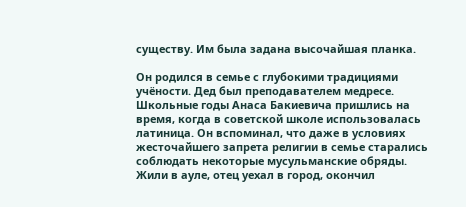существу. Им была задана высочайшая планка.

Он родился в семье с глубокими традициями учёности. Дед был преподавателем медресе. Школьные годы Анаса Бакиевича пришлись на время, когда в советской школе использовалась латиница. Он вспоминал, что даже в условиях жесточайшего запрета религии в семье старались соблюдать некоторые мусульманские обряды. Жили в ауле, отец уехал в город, окончил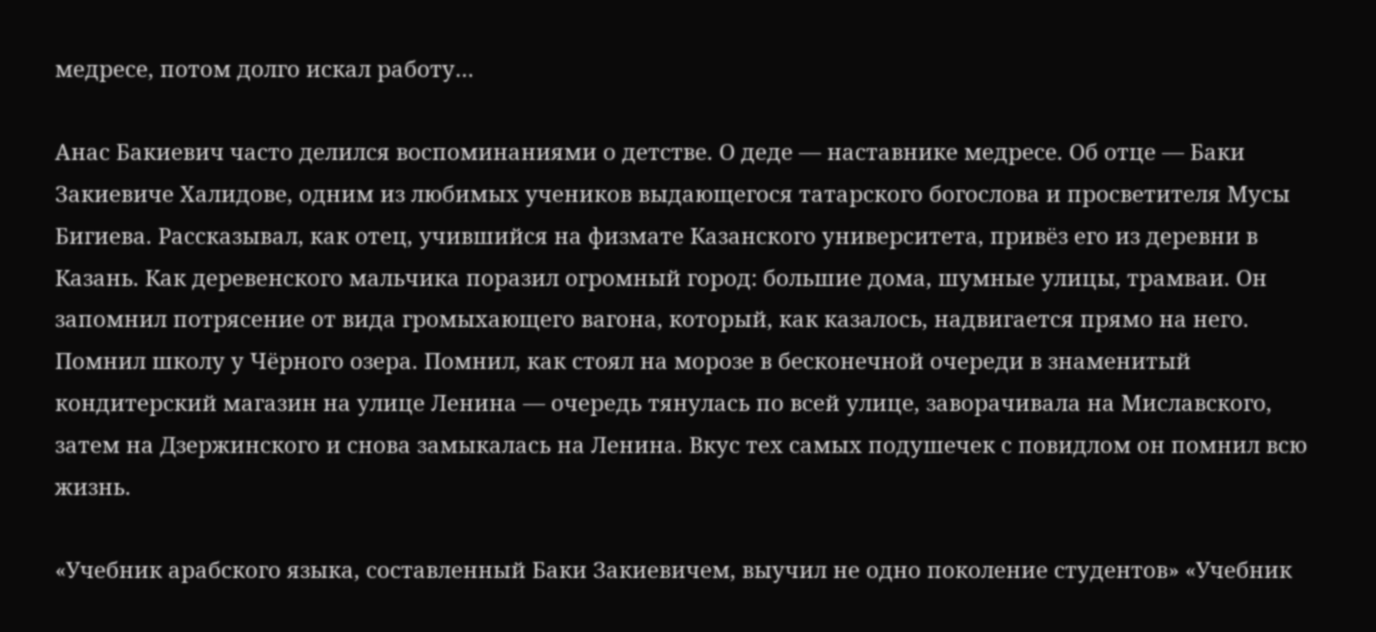медресе, потом долго искал работу…

Анас Бакиевич часто делился воспоминаниями о детстве. О деде — наставнике медресе. Об отце — Баки Закиевиче Халидове, одним из любимых учеников выдающегося татарского богослова и просветителя Мусы Бигиева. Рассказывал, как отец, учившийся на физмате Казанского университета, привёз его из деревни в Казань. Как деревенского мальчика поразил огромный город: большие дома, шумные улицы, трамваи. Он запомнил потрясение от вида громыхающего вагона, который, как казалось, надвигается прямо на него. Помнил школу у Чёрного озера. Помнил, как стоял на морозе в бесконечной очереди в знаменитый кондитерский магазин на улице Ленина — очередь тянулась по всей улице, заворачивала на Миславского, затем на Дзержинского и снова замыкалась на Ленина. Вкус тех самых подушечек с повидлом он помнил всю жизнь.

«Учебник арабского языка, составленный Баки Закиевичем, выучил не одно поколение студентов» «Учебник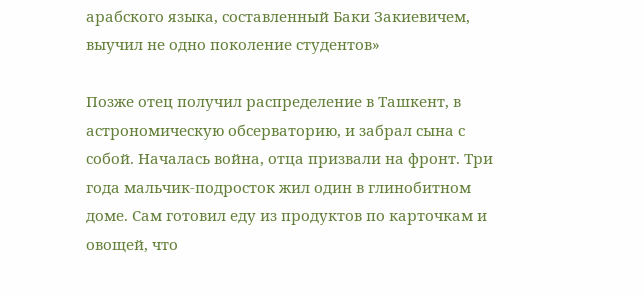арабского языка, составленный Баки Закиевичем, выучил не одно поколение студентов»

Позже отец получил распределение в Ташкент, в астрономическую обсерваторию, и забрал сына с собой. Началась война, отца призвали на фронт. Три года мальчик-подросток жил один в глинобитном доме. Сам готовил еду из продуктов по карточкам и овощей, что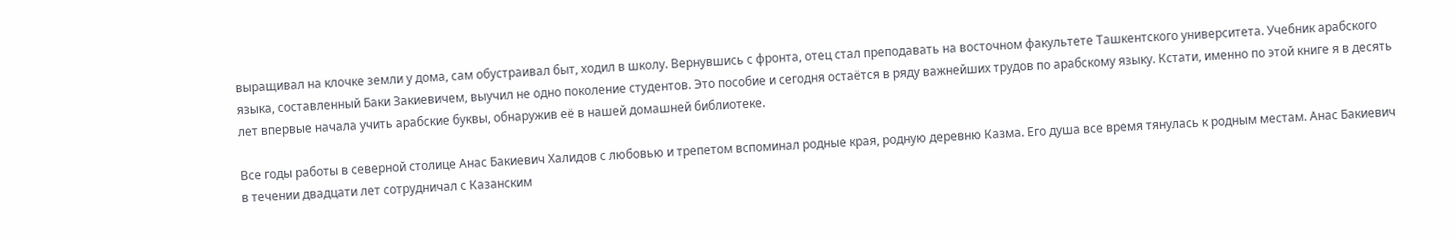выращивал на клочке земли у дома, сам обустраивал быт, ходил в школу. Вернувшись с фронта, отец стал преподавать на восточном факультете Ташкентского университета. Учебник арабского языка, составленный Баки Закиевичем, выучил не одно поколение студентов. Это пособие и сегодня остаётся в ряду важнейших трудов по арабскому языку. Кстати, именно по этой книге я в десять лет впервые начала учить арабские буквы, обнаружив её в нашей домашней библиотеке.

Все годы работы в северной столице Анас Бакиевич Халидов с любовью и трепетом вспоминал родные края, родную деревню Казма. Его душа все время тянулась к родным местам. Анас Бакиевич в течении двадцати лет сотрудничал с Казанским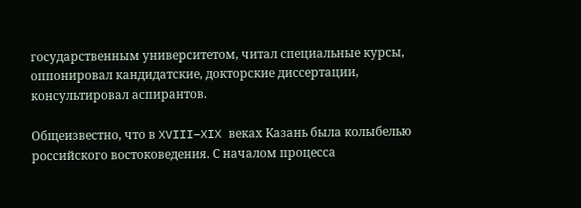государственным университетом, читал специальные курсы, оппонировал кандидатские, докторские диссертации, консультировал аспирантов.

Общеизвестно, что в XVIII–XIX веках Казань была колыбелью российского востоковедения. С началом процесса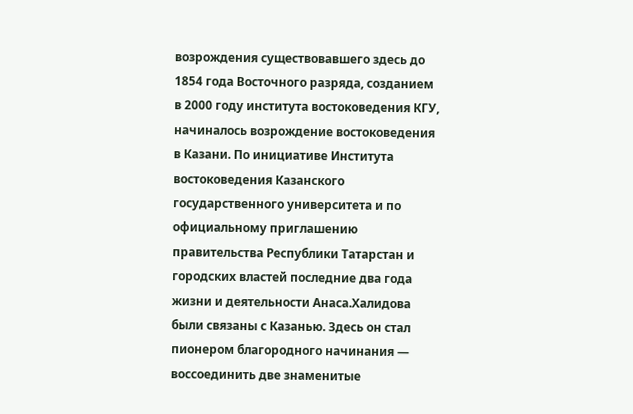возрождения существовавшего здесь до 1854 года Восточного разряда, созданием в 2000 году института востоковедения КГУ, начиналось возрождение востоковедения в Казани. По инициативе Института востоковедения Казанского государственного университета и по официальному приглашению правительства Республики Татарстан и городских властей последние два года жизни и деятельности Анаса.Халидова были связаны с Казанью. Здесь он стал пионером благородного начинания — воссоединить две знаменитые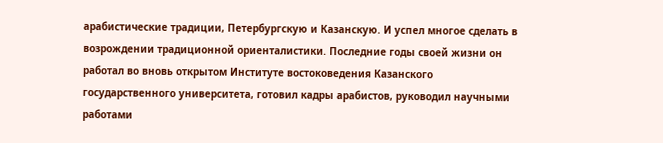арабистические традиции, Петербургскую и Казанскую. И успел многое сделать в возрождении традиционной ориенталистики. Последние годы своей жизни он работал во вновь открытом Институте востоковедения Казанского государственного университета, готовил кадры арабистов, руководил научными работами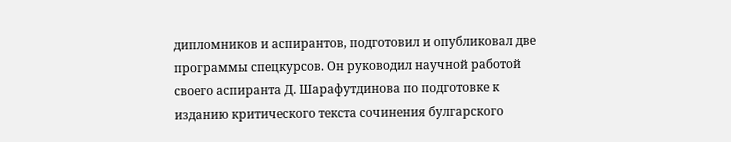дипломников и аспирантов, подготовил и опубликовал две программы спецкурсов. Он руководил научной работой своего аспиранта Д. Шарафутдинова по подготовке к изданию критического текста сочинения булгарского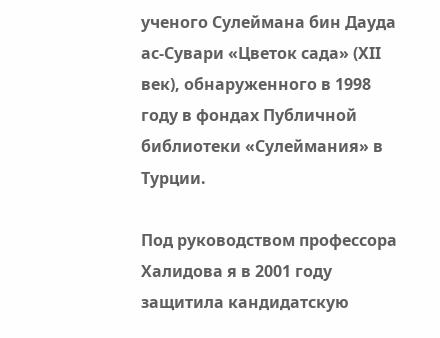ученого Сулеймана бин Дауда ас-Сувари «Цветок сада» (XII век), обнаруженного в 1998 году в фондах Публичной библиотеки «Сулеймания» в Турции.

Под руководством профессора Халидова я в 2001 году защитила кандидатскую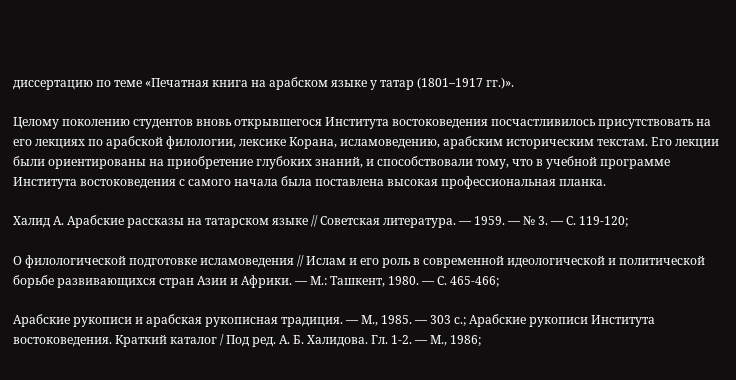диссертацию по теме «Печатная книга на арабском языке у татар (1801–1917 гг.)».

Целому поколению студентов вновь открывшегося Института востоковедения посчастливилось присутствовать на его лекциях по арабской филологии, лексике Корана, исламоведению, арабским историческим текстам. Его лекции были ориентированы на приобретение глубоких знаний, и способствовали тому, что в учебной программе Института востоковедения с самого начала была поставлена высокая профессиональная планка.

Халид А. Арабские рассказы на татарском языке // Советская литература. — 1959. — № 3. — С. 119-120;

О филологической подготовке исламоведения // Ислам и его роль в современной идеологической и политической борьбе развивающихся стран Азии и Африки. — М.: Ташкент, 1980. — С. 465-466;

Арабские рукописи и арабская рукописная традиция. — М., 1985. — 303 с.; Арабские рукописи Института востоковедения. Краткий каталог / Под ред. А. Б. Халидова. Гл. 1-2. — М., 1986;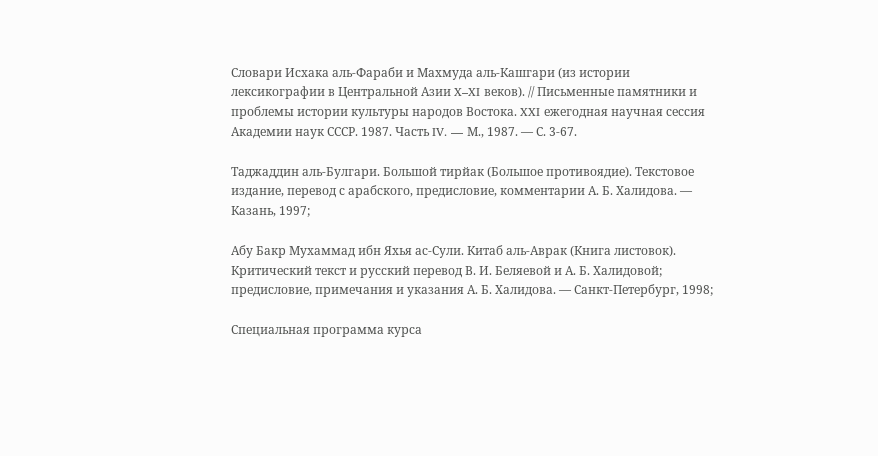Словари Исхака аль-Фараби и Махмуда аль-Кашгари (из истории лексикографии в Центральной Азии X–XI веков). // Письменные памятники и проблемы истории культуры народов Востока. XXI ежегодная научная сессия Академии наук СССР. 1987. Часть IV. — М., 1987. — С. 3-67.

Таджаддин аль-Булгари. Большой тирйак (Большое противоядие). Текстовое издание, перевод с арабского, предисловие, комментарии А. Б. Халидова. — Казань, 1997;

Абу Бакр Мухаммад ибн Яхья ас-Сули. Китаб аль-Аврак (Книга листовок). Критический текст и русский перевод В. И. Беляевой и А. Б. Халидовой; предисловие, примечания и указания А. Б. Халидова. — Санкт-Петербург, 1998;

Специальная программа курса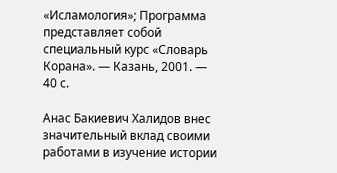«Исламология»; Программа представляет собой специальный курс «Словарь Корана». — Казань, 2001. — 40 с.

Анас Бакиевич Халидов внес значительный вклад своими работами в изучение истории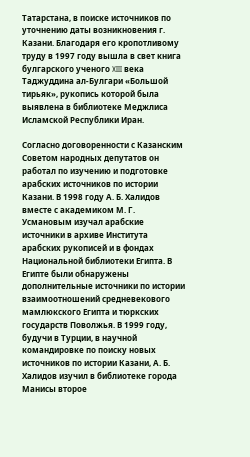Татарстана, в поиске источников по уточнению даты возникновения г. Казани. Благодаря его кропотливому труду в 1997 году вышла в свет книга булгарского ученого XIII века Таджуддина ал-Булгари «Большой тирьяк», рукопись которой была выявлена в библиотеке Меджлиса Исламской Республики Иран.

Согласно договоренности с Казанским Советом народных депутатов он работал по изучению и подготовке арабских источников по истории Казани. В 1998 году А. Б. Халидов вместе с академиком М. Г. Усмановым изучал арабские источники в архиве Института арабских рукописей и в фондах Национальной библиотеки Египта. В Египте были обнаружены дополнительные источники по истории взаимоотношений средневекового мамлюкского Египта и тюркских государств Поволжья. В 1999 году, будучи в Турции, в научной командировке по поиску новых источников по истории Казани, А. Б. Халидов изучил в библиотеке города Манисы второе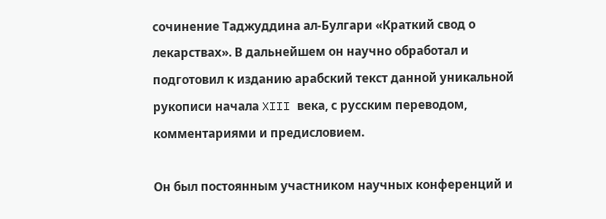сочинение Таджуддина ал-Булгари «Краткий свод о лекарствах». В дальнейшем он научно обработал и подготовил к изданию арабский текст данной уникальной рукописи начала XIII века, с русским переводом, комментариями и предисловием.

Он был постоянным участником научных конференций и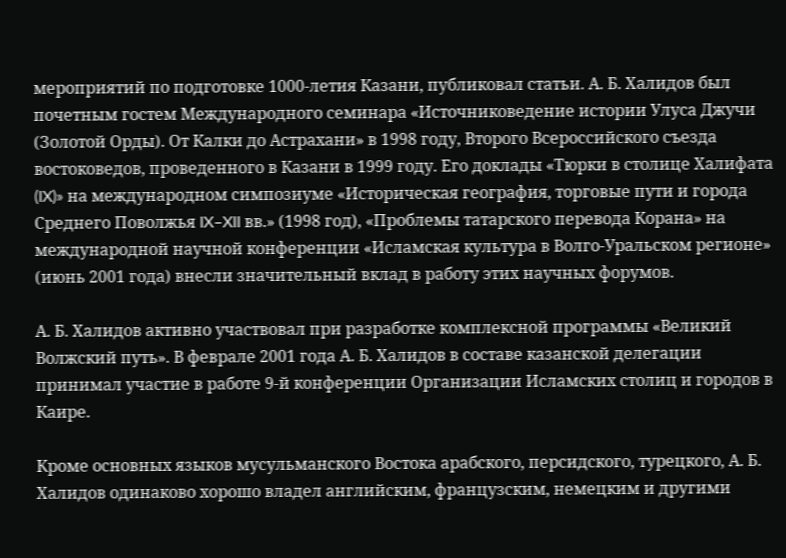мероприятий по подготовке 1000-летия Казани, публиковал статьи. А. Б. Халидов был почетным гостем Международного семинара «Источниковедение истории Улуса Джучи (Золотой Орды). От Калки до Астрахани» в 1998 году, Второго Всероссийского съезда востоковедов, проведенного в Казани в 1999 году. Его доклады «Тюрки в столице Халифата (IX)» на международном симпозиуме «Историческая география, торговые пути и города Среднего Поволжья IX–XII вв.» (1998 год), «Проблемы татарского перевода Корана» на международной научной конференции «Исламская культура в Волго-Уральском регионе» (июнь 2001 года) внесли значительный вклад в работу этих научных форумов.

А. Б. Халидов активно участвовал при разработке комплексной программы «Великий Волжский путь». В феврале 2001 года А. Б. Халидов в составе казанской делегации принимал участие в работе 9-й конференции Организации Исламских столиц и городов в Каире.

Кроме основных языков мусульманского Востока арабского, персидского, турецкого, А. Б. Халидов одинаково хорошо владел английским, французским, немецким и другими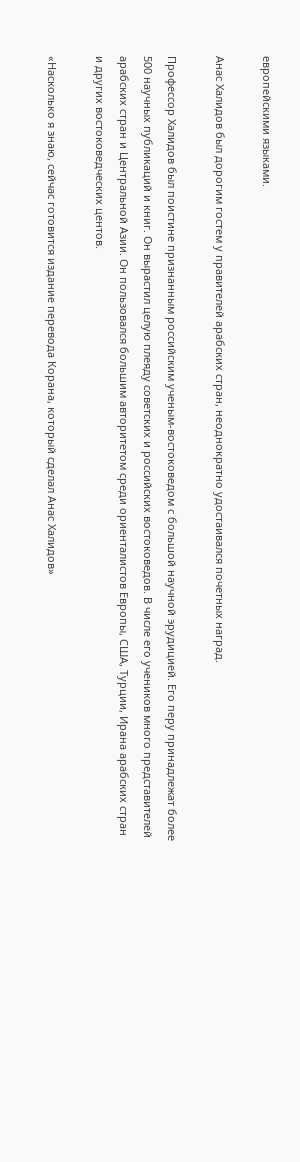европейскими языками.

Анас Халидов был дорогим гостем у правителей арабских стран, неоднократно удостаивался почетных наград.

Профессор Халидов был поистине признанным российским ученым-востоковедом с большой научной эрудицией. Его перу принадлежат более 500 научных публикаций и книг. Он вырастил целую плеяду советских и российских востоковедов. В числе его учеников много представителей арабских стран и Центральной Азии. Он пользовался большим авторитетом среди ориенталистов Европы, США, Турции, Ирана арабских стран и других востоковедческих центов.

«Насколько я знаю, сейчас готовится издание перевода Корана, который сделал Анас Халидов»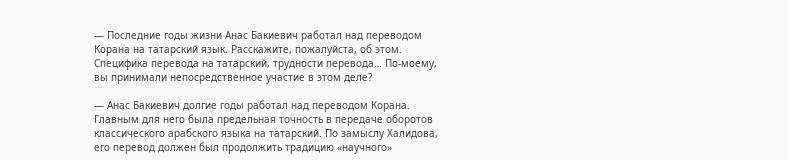— Последние годы жизни Анас Бакиевич работал над переводом Корана на татарский язык. Расскажите, пожалуйста, об этом. Специфика перевода на татарский, трудности перевода… По-моему, вы принимали непосредственное участие в этом деле?

— Анас Бакиевич долгие годы работал над переводом Корана. Главным для него была предельная точность в передаче оборотов классического арабского языка на татарский. По замыслу Халидова, его перевод должен был продолжить традицию «научного»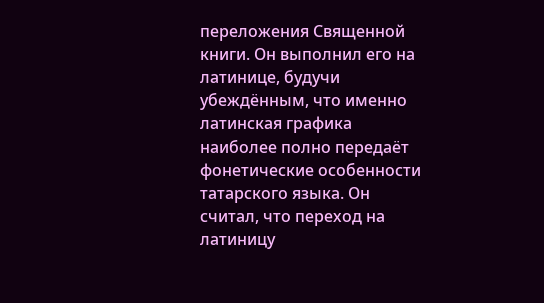переложения Священной книги. Он выполнил его на латинице, будучи убеждённым, что именно латинская графика наиболее полно передаёт фонетические особенности татарского языка. Он считал, что переход на латиницу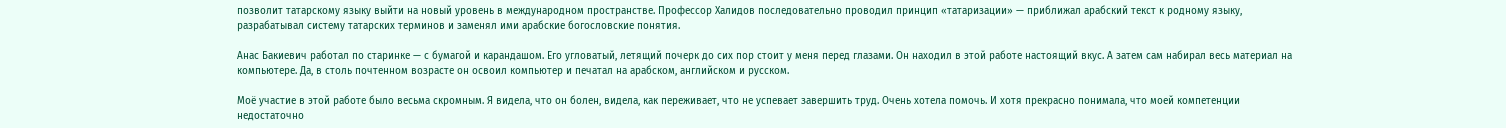позволит татарскому языку выйти на новый уровень в международном пространстве. Профессор Халидов последовательно проводил принцип «татаризации» — приближал арабский текст к родному языку, разрабатывал систему татарских терминов и заменял ими арабские богословские понятия.

Анас Бакиевич работал по старинке — с бумагой и карандашом. Его угловатый, летящий почерк до сих пор стоит у меня перед глазами. Он находил в этой работе настоящий вкус. А затем сам набирал весь материал на компьютере. Да, в столь почтенном возрасте он освоил компьютер и печатал на арабском, английском и русском.

Моё участие в этой работе было весьма скромным. Я видела, что он болен, видела, как переживает, что не успевает завершить труд. Очень хотела помочь. И хотя прекрасно понимала, что моей компетенции недостаточно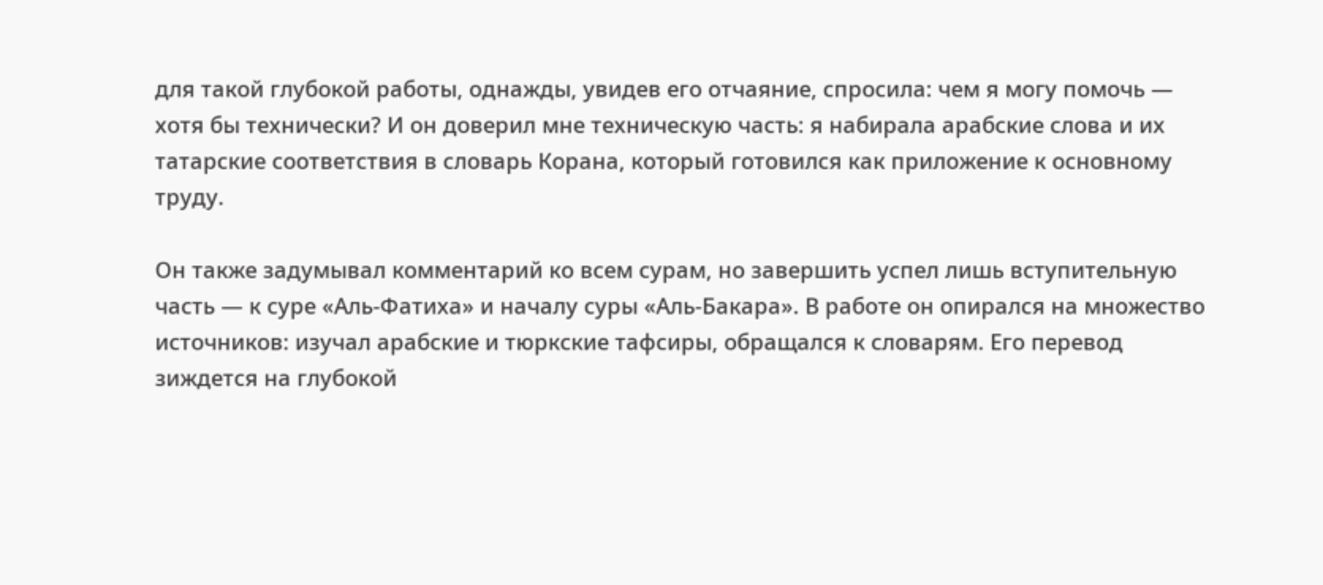для такой глубокой работы, однажды, увидев его отчаяние, спросила: чем я могу помочь — хотя бы технически? И он доверил мне техническую часть: я набирала арабские слова и их татарские соответствия в словарь Корана, который готовился как приложение к основному труду.

Он также задумывал комментарий ко всем сурам, но завершить успел лишь вступительную часть — к суре «Аль-Фатиха» и началу суры «Аль-Бакара». В работе он опирался на множество источников: изучал арабские и тюркские тафсиры, обращался к словарям. Его перевод зиждется на глубокой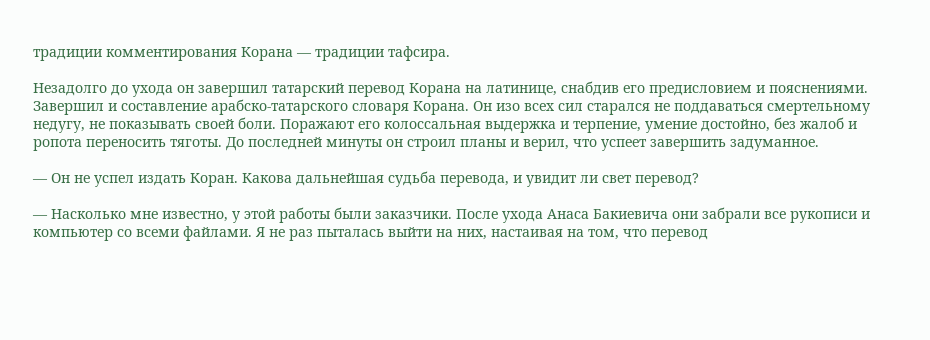традиции комментирования Корана — традиции тафсира.

Незадолго до ухода он завершил татарский перевод Корана на латинице, снабдив его предисловием и пояснениями. Завершил и составление арабско-татарского словаря Корана. Он изо всех сил старался не поддаваться смертельному недугу, не показывать своей боли. Поражают его колоссальная выдержка и терпение, умение достойно, без жалоб и ропота переносить тяготы. До последней минуты он строил планы и верил, что успеет завершить задуманное.

— Он не успел издать Коран. Какова дальнейшая судьба перевода, и увидит ли свет перевод?

— Насколько мне известно, у этой работы были заказчики. После ухода Анаса Бакиевича они забрали все рукописи и компьютер со всеми файлами. Я не раз пыталась выйти на них, настаивая на том, что перевод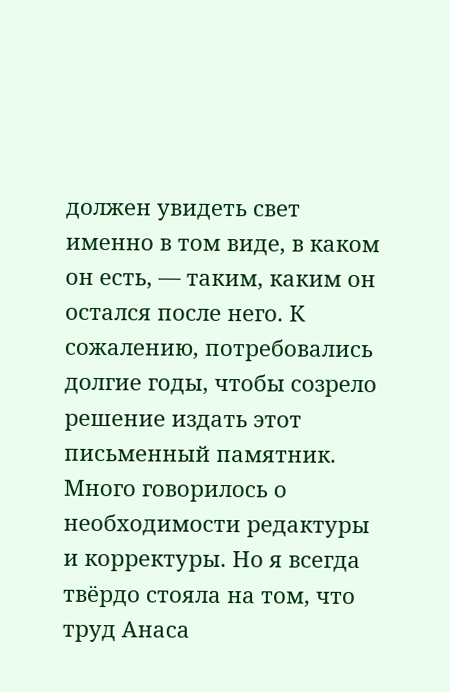должен увидеть свет именно в том виде, в каком он есть, — таким, каким он остался после него. К сожалению, потребовались долгие годы, чтобы созрело решение издать этот письменный памятник. Много говорилось о необходимости редактуры и корректуры. Но я всегда твёрдо стояла на том, что труд Анаса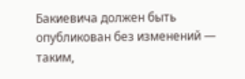Бакиевича должен быть опубликован без изменений — таким,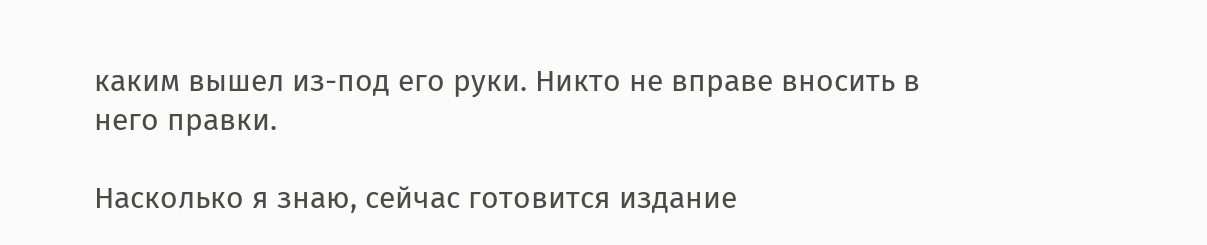каким вышел из-под его руки. Никто не вправе вносить в него правки.

Насколько я знаю, сейчас готовится издание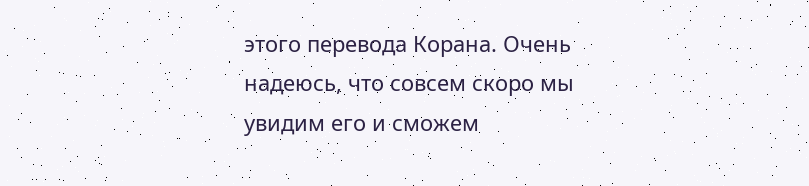этого перевода Корана. Очень надеюсь, что совсем скоро мы увидим его и сможем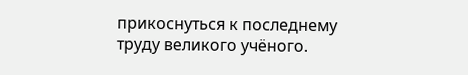прикоснуться к последнему труду великого учёного.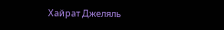Хайрат Джеляль